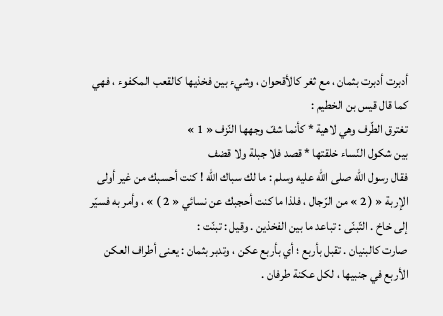أدبرت أدبرت بثمان ، مع ثغر كالأقحوان ، وشيء بين فخذيها كالقعب المكفوء ، فهي كما قال قيس بن الخطيم :
تغترق الطّرف وهي لاهية * كأنما شفّ وجهها النّزف « 1 »
بين شكول النّساء خلقتها * قصد فلا جبلة ولا قضف
فقال رسول اللّه صلى اللّه عليه وسلم : ما لك سباك اللّه ! كنت أحسبك من غير أولى الإربة « ( 2 » من الرّجال ، فلذا ما كنت أحجبك عن نسائي « 2 ) » ، وأمر به فسيّر إلى خاخ . التّبنّى : تباعد ما بين الفخذين . وقيل : تبنّت :
صارت كالبنيان . تقبل بأربع ؛ أي بأربع عكن ، وتدبر بثمان : يعنى أطراف العكن الأربع في جنبيها ، لكل عكنة طرفان .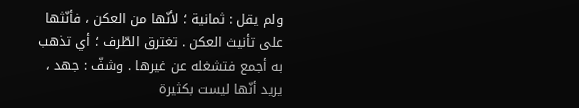ولم يقل : ثمانية ؛ لأنّها من العكن ، فأنّثها على تأنيث العكن . تغترق الطّرف ؛ أي تذهب به أجمع فتشغله عن غيرها . وشفّ : جهد ، يريد أنّها ليست بكثيرة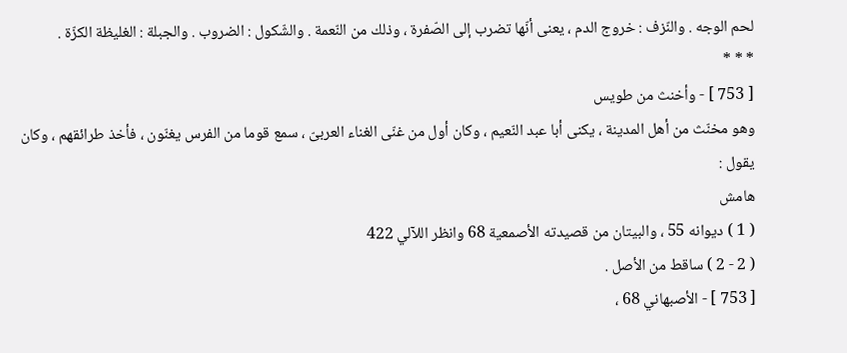لحم الوجه . والنّزف : خروج الدم ، يعنى أنّها تضرب إلى الصّفرة ، وذلك من النّعمة . والشّكول : الضروب . والجبلة : الغليظة الكزّة .
* * *
[ 753 ] - وأخنث من طويس
وهو مخنّث من أهل المدينة ، يكنى أبا عبد النّعيم ، وكان أول من غنّى الغناء العربىّ ، سمع قوما من الفرس يغنّون ، فأخذ طرائقهم ، وكان يقول :
هامش
( 1 ) ديوانه 55 ، والبيتان من قصيدته الأصمعية 68 وانظر اللآلي 422
( 2 - 2 ) ساقط من الأصل .
[ 753 ] - الأصبهاني 68 ،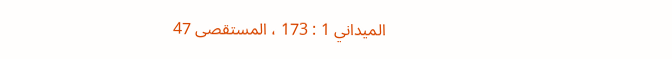الميداني 1 : 173 ، المستقصى 47